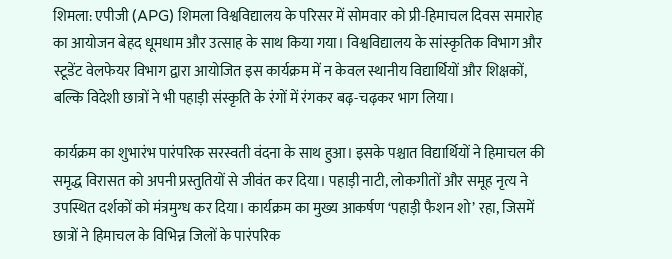शिमला: एपीजी (APG) शिमला विश्वविद्यालय के परिसर में सोमवार को प्री-हिमाचल दिवस समारोह का आयोजन बेहद धूमधाम और उत्साह के साथ किया गया। विश्वविद्यालय के सांस्कृतिक विभाग और स्टूडेंट वेलफेयर विभाग द्वारा आयोजित इस कार्यक्रम में न केवल स्थानीय विद्यार्थियों और शिक्षकों, बल्कि विदेशी छात्रों ने भी पहाड़ी संस्कृति के रंगों में रंगकर बढ़-चढ़कर भाग लिया।

कार्यक्रम का शुभारंभ पारंपरिक सरस्वती वंदना के साथ हुआ। इसके पश्चात विद्यार्थियों ने हिमाचल की समृद्ध विरासत को अपनी प्रस्तुतियों से जीवंत कर दिया। पहाड़ी नाटी, लोकगीतों और समूह नृत्य ने उपस्थित दर्शकों को मंत्रमुग्ध कर दिया। कार्यक्रम का मुख्य आकर्षण ‘पहाड़ी फैशन शो’ रहा, जिसमें छात्रों ने हिमाचल के विभिन्न जिलों के पारंपरिक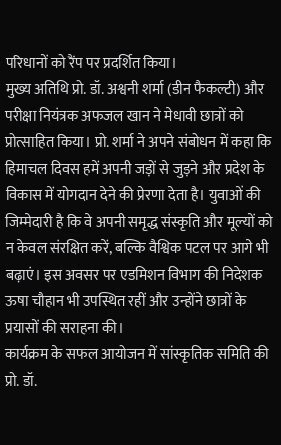परिधानों को रैंप पर प्रदर्शित किया।
मुख्य अतिथि प्रो. डॉ. अश्वनी शर्मा (डीन फैकल्टी) और परीक्षा नियंत्रक अफजल खान ने मेधावी छात्रों को प्रोत्साहित किया। प्रो. शर्मा ने अपने संबोधन में कहा कि हिमाचल दिवस हमें अपनी जड़ों से जुड़ने और प्रदेश के विकास में योगदान देने की प्रेरणा देता है। युवाओं की जिम्मेदारी है कि वे अपनी समृद्ध संस्कृति और मूल्यों को न केवल संरक्षित करें, बल्कि वैश्विक पटल पर आगे भी बढ़ाएं। इस अवसर पर एडमिशन विभाग की निदेशक ऊषा चौहान भी उपस्थित रहीं और उन्होंने छात्रों के प्रयासों की सराहना की।
कार्यक्रम के सफल आयोजन में सांस्कृतिक समिति की प्रो. डॉ.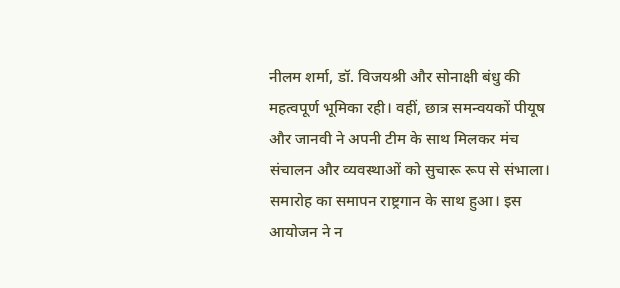नीलम शर्मा, डॉ. विजयश्री और सोनाक्षी बंधु की महत्वपूर्ण भूमिका रही। वहीं, छात्र समन्वयकों पीयूष और जानवी ने अपनी टीम के साथ मिलकर मंच संचालन और व्यवस्थाओं को सुचारू रूप से संभाला। समारोह का समापन राष्ट्रगान के साथ हुआ। इस आयोजन ने न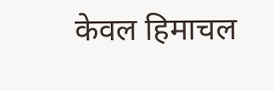केवल हिमाचल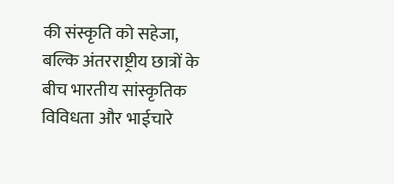की संस्कृति को सहेजा, बल्कि अंतरराष्ट्रीय छात्रों के बीच भारतीय सांस्कृतिक विविधता और भाईचारे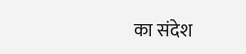का संदेश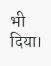भी दिया।